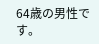64歳の男性です。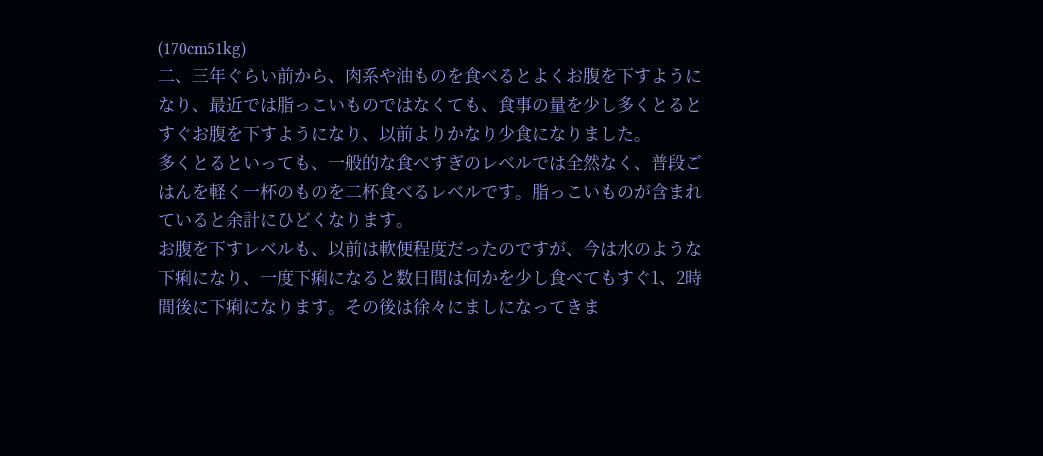(170cm51kg)
二、三年ぐらい前から、肉系や油ものを食べるとよくお腹を下すようになり、最近では脂っこいものではなくても、食事の量を少し多くとるとすぐお腹を下すようになり、以前よりかなり少食になりました。
多くとるといっても、一般的な食べすぎのレベルでは全然なく、普段ごはんを軽く一杯のものを二杯食べるレベルです。脂っこいものが含まれていると余計にひどくなります。
お腹を下すレベルも、以前は軟便程度だったのですが、今は水のような下痢になり、一度下痢になると数日間は何かを少し食べてもすぐ1、2時間後に下痢になります。その後は徐々にましになってきま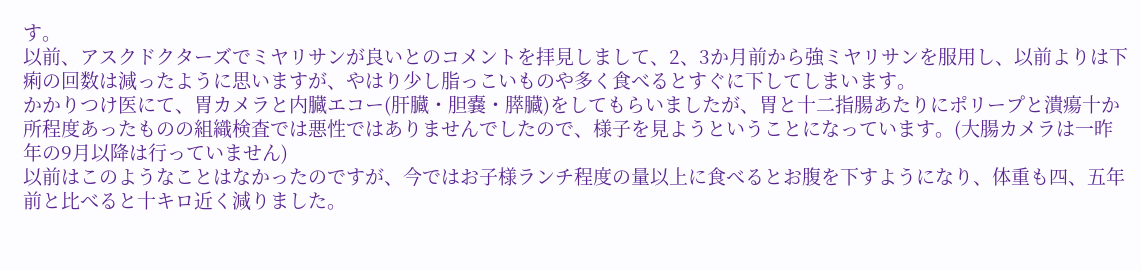す。
以前、アスクドクターズでミヤリサンが良いとのコメントを拝見しまして、2、3か月前から強ミヤリサンを服用し、以前よりは下痢の回数は減ったように思いますが、やはり少し脂っこいものや多く食べるとすぐに下してしまいます。
かかりつけ医にて、胃カメラと内臓エコー(肝臓・胆嚢・膵臓)をしてもらいましたが、胃と十二指腸あたりにポリープと潰瘍十か所程度あったものの組織検査では悪性ではありませんでしたので、様子を見ようということになっています。(大腸カメラは一昨年の9月以降は行っていません)
以前はこのようなことはなかったのですが、今ではお子様ランチ程度の量以上に食べるとお腹を下すようになり、体重も四、五年前と比べると十キロ近く減りました。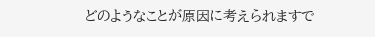どのようなことが原因に考えられますで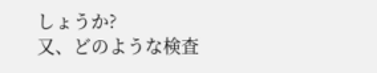しょうか?
又、どのような検査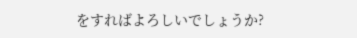をすればよろしいでしょうか?